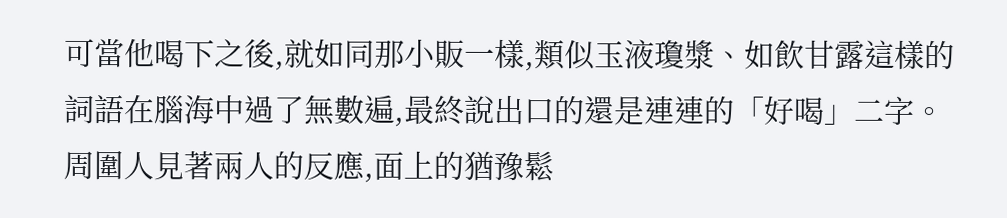可當他喝下之後,就如同那小販一樣,類似玉液瓊漿、如飲甘露這樣的詞語在腦海中過了無數遍,最終說出口的還是連連的「好喝」二字。
周圍人見著兩人的反應,面上的猶豫鬆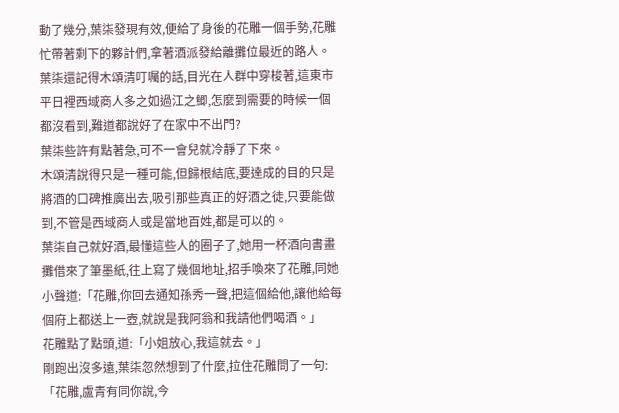動了幾分,葉柒發現有效,便給了身後的花雕一個手勢,花雕忙帶著剩下的夥計們,拿著酒派發給離攤位最近的路人。
葉柒還記得木頌清叮囑的話,目光在人群中穿梭著,這東市平日裡西域商人多之如過江之鯽,怎麼到需要的時候一個都沒看到,難道都說好了在家中不出門?
葉柒些許有點著急,可不一會兒就冷靜了下來。
木頌清說得只是一種可能,但歸根結底,要達成的目的只是將酒的口碑推廣出去,吸引那些真正的好酒之徒,只要能做到,不管是西域商人或是當地百姓,都是可以的。
葉柒自己就好酒,最懂這些人的圈子了,她用一杯酒向書畫攤借來了筆墨紙,往上寫了幾個地址,招手喚來了花雕,同她小聲道:「花雕,你回去通知孫秀一聲,把這個給他,讓他給每個府上都送上一壺,就說是我阿翁和我請他們喝酒。」
花雕點了點頭,道:「小姐放心,我這就去。」
剛跑出沒多遠,葉柒忽然想到了什麼,拉住花雕問了一句:「花雕,盧青有同你說,今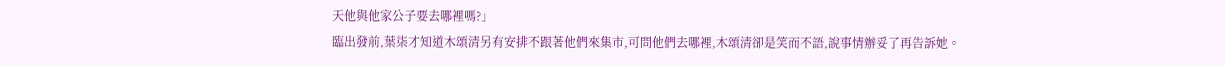天他與他家公子要去哪裡嗎?」
臨出發前,葉柒才知道木頌清另有安排不跟著他們來集市,可問他們去哪裡,木頌清卻是笑而不語,說事情辦妥了再告訴她。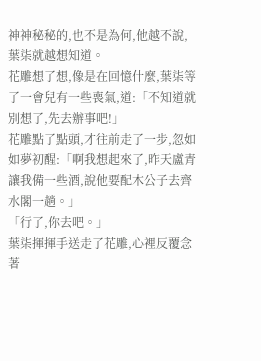神神秘秘的,也不是為何,他越不說,葉柒就越想知道。
花雕想了想,像是在回憶什麼,葉柒等了一會兒有一些喪氣,道:「不知道就別想了,先去辦事吧!」
花雕點了點頭,才往前走了一步,忽如如夢初醒:「啊我想起來了,昨天盧青讓我備一些酒,說他要配木公子去齊水閣一趟。」
「行了,你去吧。」
葉柒揮揮手送走了花雕,心裡反覆念著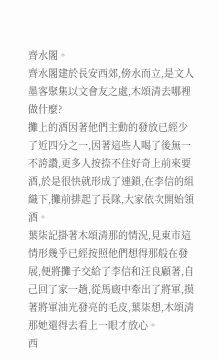齊水閣。
齊水閣建於長安西郊,傍水而立,是文人墨客聚集以文會友之處,木頌清去哪裡做什麼?
攤上的酒因著他們主動的發放已經少了近四分之一,因著這些人喝了後無一不誇讚,更多人按捺不住好奇上前來要酒,於是很快就形成了連鎖,在李信的組織下,攤前排起了長隊,大家依次開始領酒。
葉柒記掛著木頌清那的情況,見東市這情形幾乎已經按照他們想得那般在發展,便將攤子交給了李信和汪良顧著,自己回了家一趟,從馬廄中牽出了將軍,摸著將軍油光發亮的毛皮,葉柒想,木頌清那她還得去看上一眼才放心。
西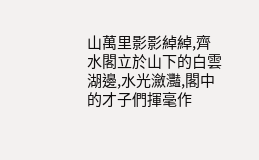山萬里影影綽綽,齊水閣立於山下的白雲湖邊,水光瀲灩,閣中的才子們揮毫作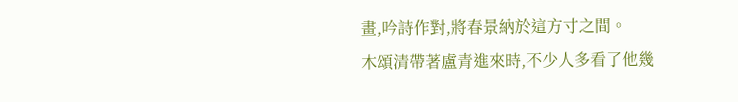畫,吟詩作對,將春景納於這方寸之間。
木頌清帶著盧青進來時,不少人多看了他幾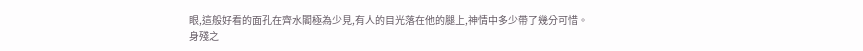眼,這般好看的面孔在齊水閣極為少見,有人的目光落在他的腿上,神情中多少帶了幾分可惜。
身殘之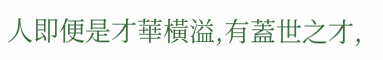人即便是才華橫溢,有蓋世之才,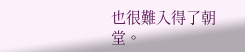也很難入得了朝堂。